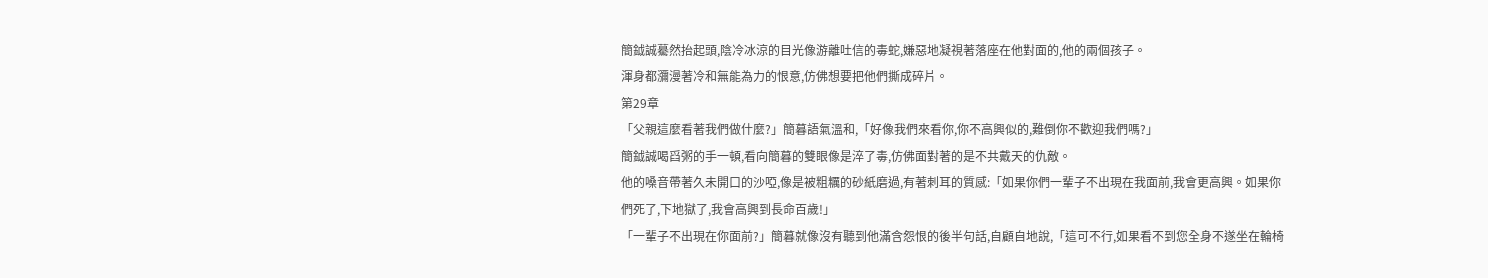簡鉞誠驀然抬起頭,陰冷冰涼的目光像游離吐信的毒蛇,嫌惡地凝視著落座在他對面的,他的兩個孩子。
渾身都瀰漫著冷和無能為力的恨意,仿佛想要把他們撕成碎片。
第29章
「父親這麼看著我們做什麼?」簡暮語氣溫和,「好像我們來看你,你不高興似的,難倒你不歡迎我們嗎?」
簡鉞誠喝舀粥的手一頓,看向簡暮的雙眼像是淬了毒,仿佛面對著的是不共戴天的仇敵。
他的嗓音帶著久未開口的沙啞,像是被粗糲的砂紙磨過,有著刺耳的質感:「如果你們一輩子不出現在我面前,我會更高興。如果你們死了,下地獄了,我會高興到長命百歲!」
「一輩子不出現在你面前?」簡暮就像沒有聽到他滿含怨恨的後半句話,自顧自地說,「這可不行,如果看不到您全身不遂坐在輪椅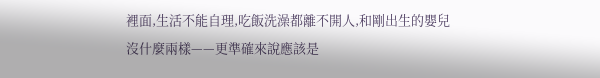裡面,生活不能自理,吃飯洗澡都離不開人,和剛出生的嬰兒沒什麼兩樣——更準確來說應該是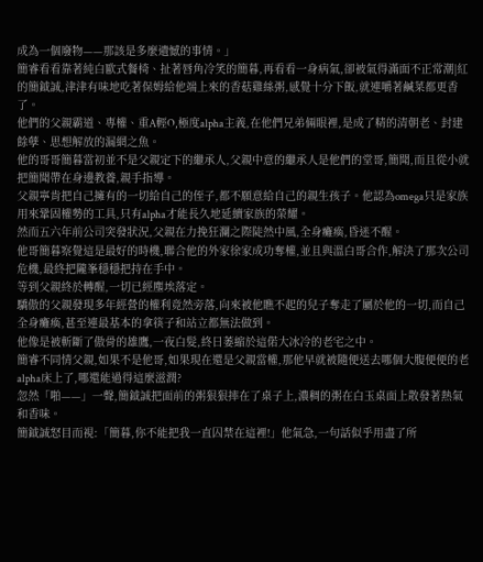成為一個廢物——那該是多麼遺憾的事情。」
簡睿看看靠著純白歐式餐椅、扯著唇角冷笑的簡暮,再看看一身病氣,卻被氣得滿面不正常潮|紅的簡鉞誠,津津有味地吃著保姆給他端上來的香菇雞絲粥,感覺十分下飯,就連嚼著鹹菜都更香了。
他們的父親霸道、專權、重A輕O,極度alpha主義,在他們兄弟倆眼裡,是成了精的清朝老、封建餘孽、思想解放的漏網之魚。
他的哥哥簡暮當初並不是父親定下的繼承人,父親中意的繼承人是他們的堂哥,簡聞,而且從小就把簡聞帶在身邊教養,親手指導。
父親寧肯把自己擁有的一切給自己的侄子,都不願意給自己的親生孩子。他認為omega只是家族用來鞏固權勢的工具,只有alpha才能長久地延續家族的榮耀。
然而五六年前公司突發狀況,父親在力挽狂瀾之際陡然中風,全身癱瘓,昏迷不醒。
他哥簡暮察覺這是最好的時機,聯合他的外家徐家成功奪權,並且與溫白哥合作,解決了那次公司危機,最終把隴峯穩穩把持在手中。
等到父親終於轉醒,一切已經塵埃落定。
驕傲的父親發現多年經營的權利竟然旁落,向來被他瞧不起的兒子奪走了屬於他的一切,而自己全身癱瘓,甚至連最基本的拿筷子和站立都無法做到。
他像是被斬斷了傲骨的雄鷹,一夜白髮,終日萎縮於這偌大冰冷的老宅之中。
簡睿不同情父親,如果不是他哥,如果現在還是父親當權,那他早就被隨便送去哪個大腹便便的老alpha床上了,哪還能過得這麼滋潤?
忽然「啪——」一聲,簡鉞誠把面前的粥狠狠摔在了桌子上,濃稠的粥在白玉桌面上散發著熱氣和香味。
簡鉞誠怒目而視:「簡暮,你不能把我一直囚禁在這裡!」他氣急,一句話似乎用盡了所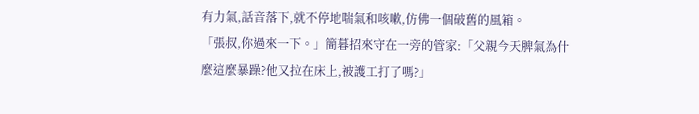有力氣,話音落下,就不停地喘氣和咳嗽,仿佛一個破舊的風箱。
「張叔,你過來一下。」簡暮招來守在一旁的管家:「父親今天脾氣為什麼這麼暴躁?他又拉在床上,被護工打了嗎?」